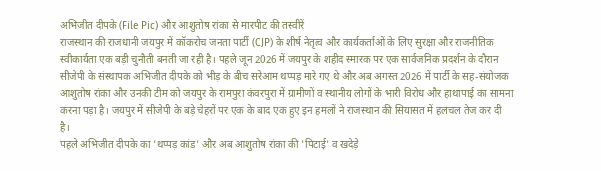अभिजीत दीपके (File Pic) और आशुतोष रांका से मारपीट की तस्वीरें
राजस्थान की राजधानी जयपुर में कॉकरोच जनता पार्टी (CJP) के शीर्ष नेतृत्व और कार्यकर्ताओं के लिए सुरक्षा और राजनीतिक स्वीकार्यता एक बड़ी चुनौती बनती जा रही है। पहले जून 2026 में जयपुर के शहीद स्मारक पर एक सार्वजनिक प्रदर्शन के दौरान सीजेपी के संस्थापक अभिजीत दीपके को भीड़ के बीच सरेआम थप्पड़ मारे गए थे और अब अगस्त 2026 में पार्टी के सह-संयोजक आशुतोष रांका और उनकी टीम को जयपुर के रामपुरा कंवरपुरा में ग्रामीणों व स्थानीय लोगों के भारी विरोध और हाथापाई का सामना करना पड़ा है। जयपुर में सीजेपी के बड़े चेहरों पर एक के बाद एक हुए इन हमलों ने राजस्थान की सियासत में हलचल तेज कर दी है।
पहले अभिजीत दीपके का 'थप्पड़ कांड' और अब आशुतोष रांका की 'पिटाई' व खदेड़े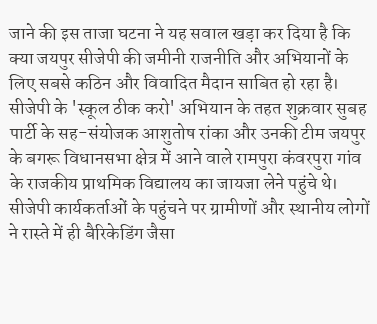जाने की इस ताजा घटना ने यह सवाल खड़ा कर दिया है कि क्या जयपुर सीजेपी की जमीनी राजनीति और अभियानों के लिए सबसे कठिन और विवादित मैदान साबित हो रहा है।
सीजेपी के 'स्कूल ठीक करो' अभियान के तहत शुक्रवार सुबह पार्टी के सह-संयोजक आशुतोष रांका और उनकी टीम जयपुर के बगरू विधानसभा क्षेत्र में आने वाले रामपुरा कंवरपुरा गांव के राजकीय प्राथमिक विद्यालय का जायजा लेने पहुंचे थे।
सीजेपी कार्यकर्ताओं के पहुंचने पर ग्रामीणों और स्थानीय लोगों ने रास्ते में ही बैरिकेडिंग जैसा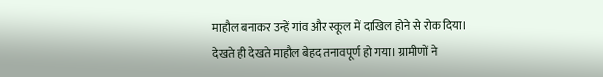माहौल बनाकर उन्हें गांव और स्कूल में दाखिल होने से रोक दिया।
देखते ही देखते माहौल बेहद तनावपूर्ण हो गया। ग्रामीणों ने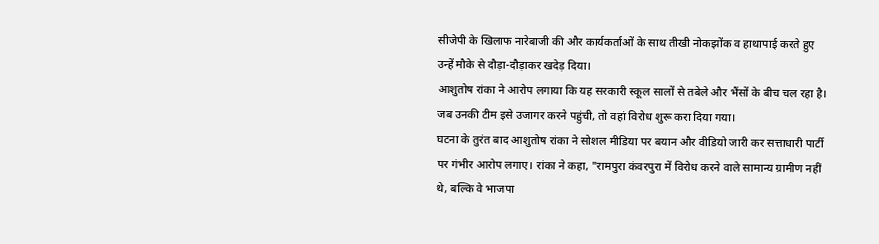सीजेपी के खिलाफ नारेबाजी की और कार्यकर्ताओं के साथ तीखी नोकझोंक व हाथापाई करते हुए उन्हें मौके से दौड़ा-दौड़ाकर खदेड़ दिया।
आशुतोष रांका ने आरोप लगाया कि यह सरकारी स्कूल सालों से तबेले और भैंसों के बीच चल रहा है। जब उनकी टीम इसे उजागर करने पहुंची, तो वहां विरोध शुरू करा दिया गया।
घटना के तुरंत बाद आशुतोष रांका ने सोशल मीडिया पर बयान और वीडियो जारी कर सत्ताधारी पार्टी पर गंभीर आरोप लगाए। रांका ने कहा, "रामपुरा कंवरपुरा में विरोध करने वाले सामान्य ग्रामीण नहीं थे, बल्कि वे भाजपा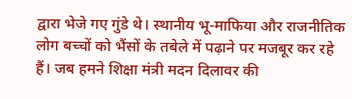द्वारा भेजे गए गुंडे थे। स्थानीय भू-माफिया और राजनीतिक लोग बच्चों को भैंसों के तबेले में पढ़ाने पर मजबूर कर रहे हैं। जब हमने शिक्षा मंत्री मदन दिलावर की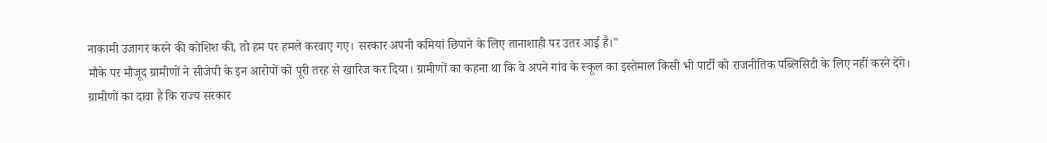नाकामी उजागर करने की कोशिश की, तो हम पर हमले करवाए गए। सरकार अपनी कमियां छिपाने के लिए तानाशाही पर उतर आई है।"
मौके पर मौजूद ग्रामीणों ने सीजेपी के इन आरोपों को पूरी तरह से खारिज कर दिया। ग्रामीणों का कहना था कि वे अपने गांव के स्कूल का इस्तेमाल किसी भी पार्टी को राजनीतिक पब्लिसिटी के लिए नहीं करने देंगे।
ग्रामीणों का दावा है कि राज्य सरकार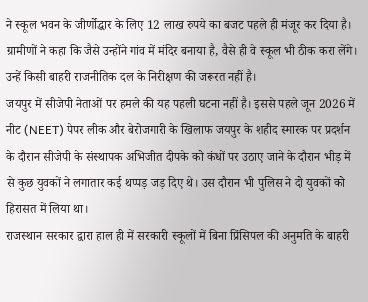ने स्कूल भवन के जीर्णोद्धार के लिए 12 लाख रुपये का बजट पहले ही मंजूर कर दिया है। ग्रामीणों ने कहा कि जैसे उन्होंने गांव में मंदिर बनाया है, वैसे ही वे स्कूल भी ठीक करा लेंगे। उन्हें किसी बाहरी राजनीतिक दल के निरीक्षण की जरूरत नहीं है।
जयपुर में सीजेपी नेताओं पर हमले की यह पहली घटना नहीं है। इससे पहले जून 2026 में नीट (NEET) पेपर लीक और बेरोजगारी के खिलाफ जयपुर के शहीद स्मारक पर प्रदर्शन के दौरान सीजेपी के संस्थापक अभिजीत दीपके को कंधों पर उठाए जाने के दौरान भीड़ में से कुछ युवकों ने लगातार कई थप्पड़ जड़ दिए थे। उस दौरान भी पुलिस ने दो युवकों को हिरासत में लिया था।
राजस्थान सरकार द्वारा हाल ही में सरकारी स्कूलों में बिना प्रिंसिपल की अनुमति के बाहरी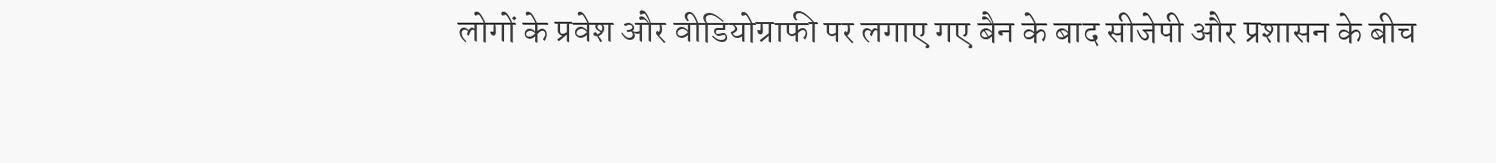लोगों के प्रवेश और वीडियोग्राफी पर लगाए गए बैन के बाद सीजेपी और प्रशासन के बीच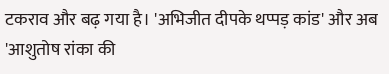टकराव और बढ़ गया है। 'अभिजीत दीपके थप्पड़ कांड' और अब 'आशुतोष रांका की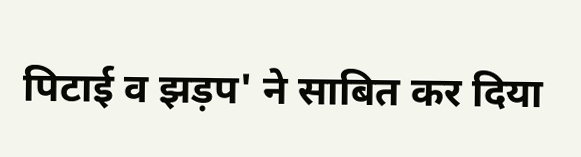पिटाई व झड़प' ने साबित कर दिया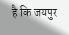है कि जयपुर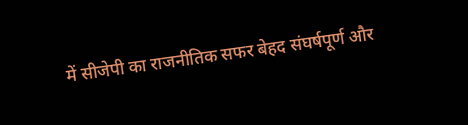में सीजेपी का राजनीतिक सफर बेहद संघर्षपूर्ण और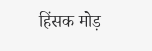हिंसक मोड़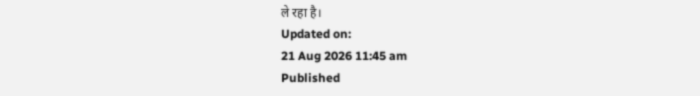ले रहा है।
Updated on:
21 Aug 2026 11:45 am
Published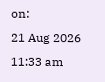on:
21 Aug 2026 11:33 am